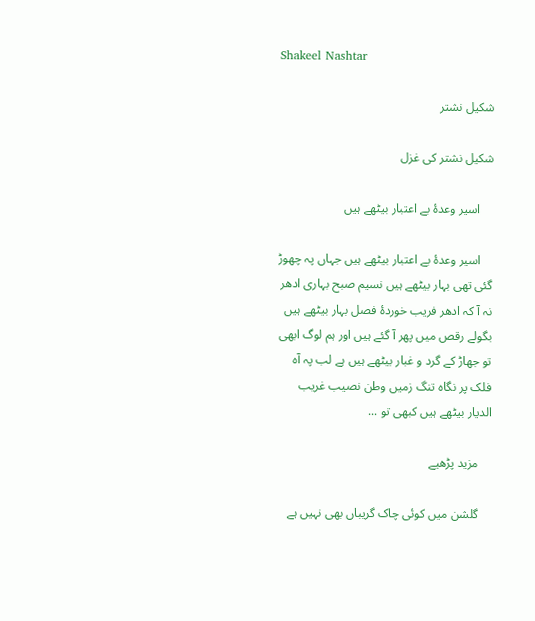Shakeel Nashtar

شکیل نشتر

شکیل نشتر کی غزل

    اسیر وعدۂ بے اعتبار بیٹھے ہیں

    اسیر وعدۂ بے اعتبار بیٹھے ہیں جہاں پہ چھوڑ گئی تھی بہار بیٹھے ہیں نسیم‌ صبح بہاری ادھر نہ آ کہ ادھر فریب خوردۂ فصل بہار بیٹھے ہیں بگولے رقص میں پھر آ گئے ہیں اور ہم لوگ ابھی تو جھاڑ کے گرد و غبار بیٹھے ہیں ہے لب پہ آہ فلک پر نگاہ تنگ زمیں وطن نصیب غریب الدیار بیٹھے ہیں کبھی تو ...

    مزید پڑھیے

    گلشن میں کوئی چاک گریباں بھی نہیں ہے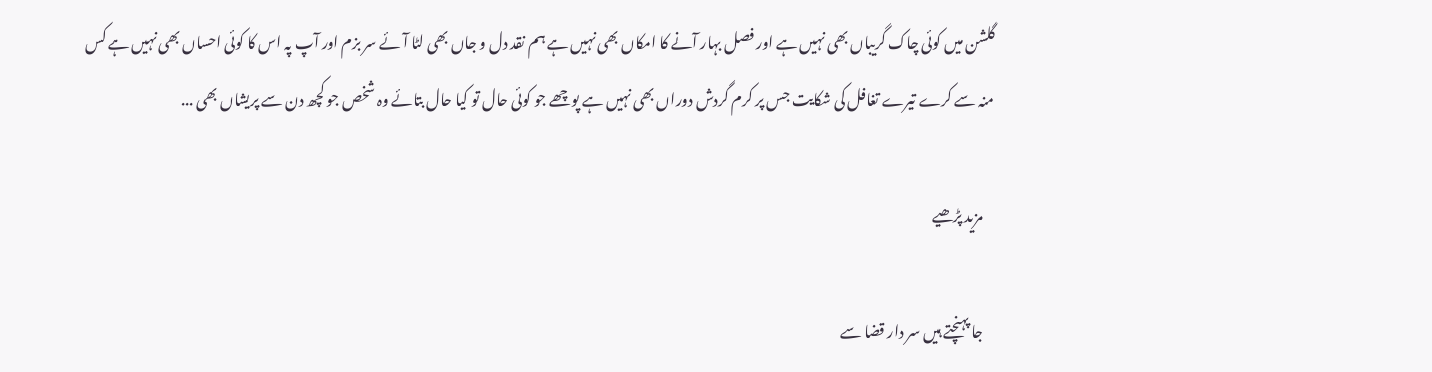گلشن میں کوئی چاک گریباں بھی نہیں ہے اور فصل بہار آنے کا امکاں بھی نہیں ہے ہم نقد دل و جاں بھی لٹا آئے سر بزم اور آپ پہ اس کا کوئی احساں بھی نہیں ہے کس منہ سے کرے تیرے تغافل کی شکایت جس پر کرم گردش دوراں بھی نہیں ہے پوچھے جو کوئی حال تو کیا حال بتائے وہ شخص جو کچھ دن سے پریشاں بھی ...

    مزید پڑھیے

    جا پہنچتے ہیں سر دار قضا سے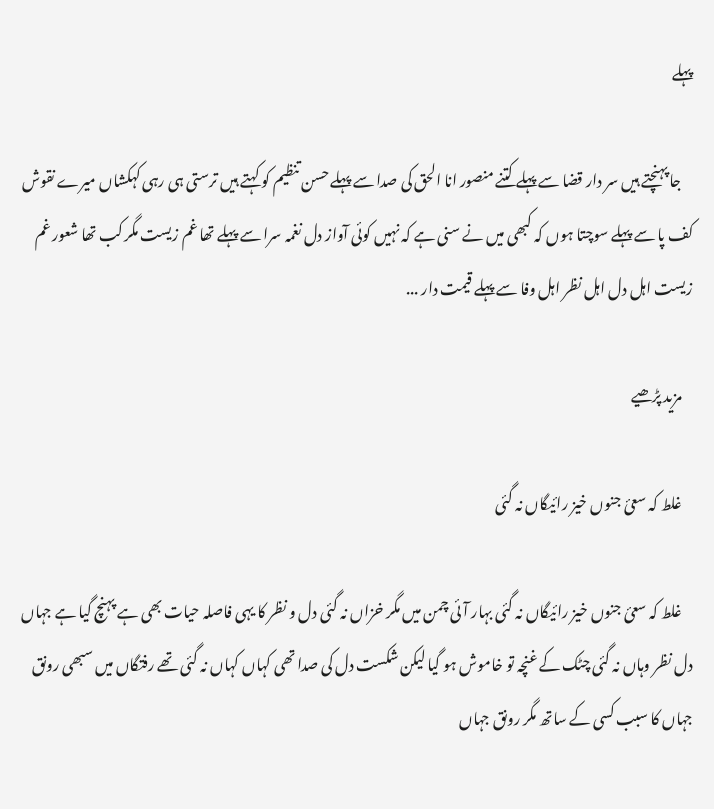پہلے

    جا پہنچتے ہیں سر دار قضا سے پہلے کتنے منصور انا الحق کی صدا سے پہلے حسن تنظیم کو کہتے ہیں ترستی ہی رہی کہکشاں میرے نقوش کف پا سے پہلے سوچتا ہوں کہ کبھی میں نے سنی ہے کہ نہیں کوئی آواز دل نغمہ سرا سے پہلے تھا غم زیست مگر کب تھا شعور غم زیست اہل دل اہل نظر اہل وفا سے پہلے قیمت دار ...

    مزید پڑھیے

    غلط کہ سعئ جنوں خیز رائیگاں نہ گئی

    غلط کہ سعئ جنوں خیز رائیگاں نہ گئی بہار آئی چمن میں مگر خزاں نہ گئی دل و نظر کا یہی فاصلہ حیات بھی ہے پہنچ گیا ہے جہاں دل نظر وہاں نہ گئی چٹک کے غنچہ تو خاموش ہو گیا لیکن شکست دل کی صدا تھی کہاں کہاں نہ گئی تھے رفتگاں میں سبھی رونق جہاں کا سبب کسی کے ساتھ مگر رونق جہاں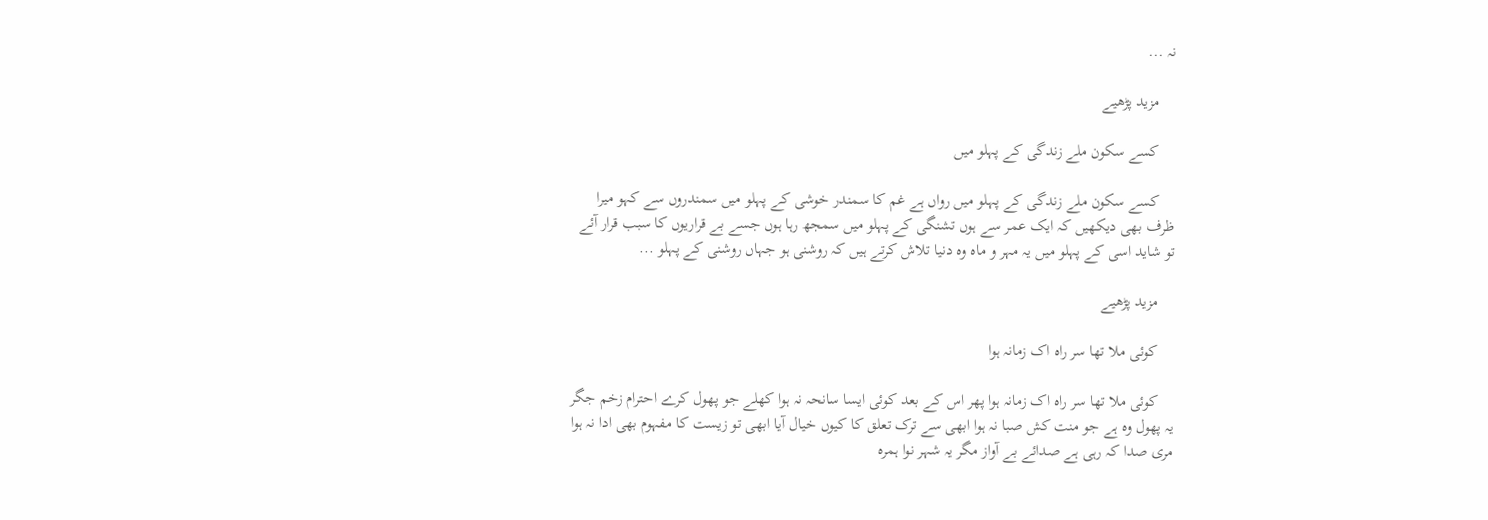نہ ...

    مزید پڑھیے

    کسے سکون ملے زندگی کے پہلو میں

    کسے سکون ملے زندگی کے پہلو میں رواں ہے غم کا سمندر خوشی کے پہلو میں سمندروں سے کہو میرا ظرف بھی دیکھیں کہ ایک عمر سے ہوں تشنگی کے پہلو میں سمجھ رہا ہوں جسے بے قراریوں کا سبب قرار آئے تو شاید اسی کے پہلو میں یہ مہر و ماہ وہ دنیا تلاش کرتے ہیں کہ روشنی ہو جہاں روشنی کے پہلو ...

    مزید پڑھیے

    کوئی ملا تھا سر راہ اک زمانہ ہوا

    کوئی ملا تھا سر راہ اک زمانہ ہوا پھر اس کے بعد کوئی ایسا سانحہ نہ ہوا کھلے جو پھول کرے احترام‌ زخم جگر یہ پھول وہ ہے جو منت کش صبا نہ ہوا ابھی سے ترک تعلق کا کیوں خیال آیا ابھی تو زیست کا مفہوم بھی ادا نہ ہوا مری صدا کہ رہی ہے صدائے بے آواز مگر یہ شہر نوا ہمرہ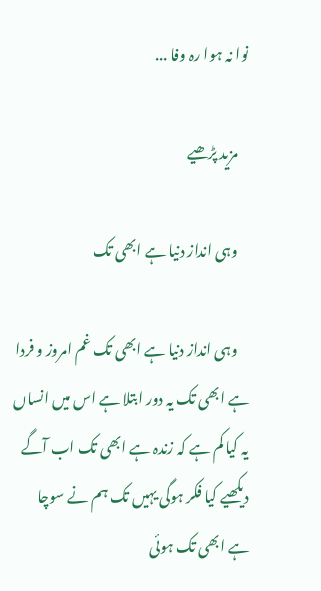نوا نہ ہوا رہ وفا ...

    مزید پڑھیے

    وہی انداز دنیا ہے ابھی تک

    وہی انداز دنیا ہے ابھی تک غم امروز و فردا ہے ابھی تک یہ دور ابتلا ہے اس میں انساں یہ کیا کم ہے کہ زندہ ہے ابھی تک اب آگے دیکھیے کیا فکر ہوگی یہیں تک ہم نے سوچا ہے ابھی تک ہوئی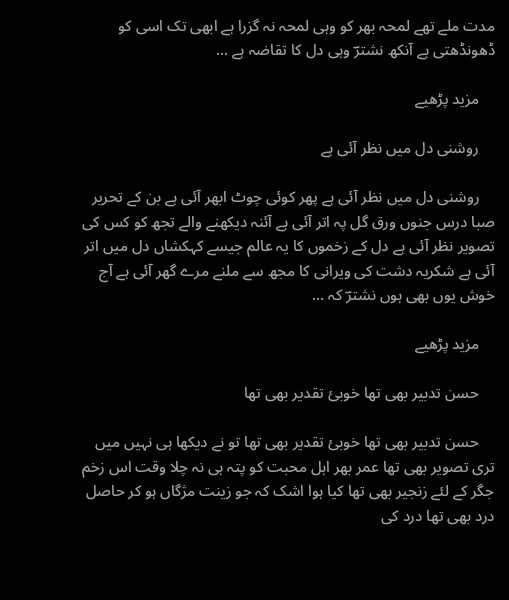مدت ملے تھے لمحہ بھر کو وہی لمحہ نہ گزرا ہے ابھی تک اسی کو ڈھونڈھتی ہے آنکھ نشترؔ وہی دل کا تقاضہ ہے ...

    مزید پڑھیے

    روشنی دل میں نظر آئی ہے

    روشنی دل میں نظر آئی ہے پھر کوئی چوٹ ابھر آئی ہے بن کے تحریر صبا درس جنوں ورق گل پہ اتر آئی ہے آئنہ دیکھنے والے تجھ کو کس کی تصویر نظر آئی ہے دل کے زخموں کا یہ عالم جیسے کہکشاں دل میں اتر آئی ہے شکریہ دشت کی ویرانی کا مجھ سے ملنے مرے گھر آئی ہے آج خوش یوں بھی ہوں نشترؔ کہ ...

    مزید پڑھیے

    حسن تدبیر بھی تھا خوبیٔ تقدیر بھی تھا

    حسن تدبیر بھی تھا خوبیٔ تقدیر بھی تھا تو نے دیکھا ہی نہیں میں تری تصویر بھی تھا عمر بھر اہل محبت کو پتہ ہی نہ چلا وقت اس زخم جگر کے لئے زنجیر بھی تھا کیا ہوا اشک کہ جو زینت مژگاں ہو کر حاصل درد بھی تھا درد کی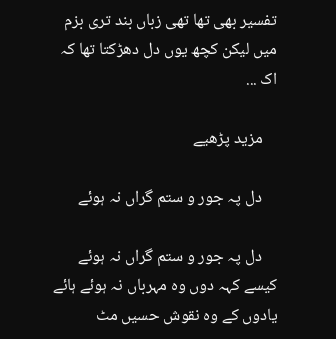تفسیر بھی تھا تھی زباں بند تری بزم میں لیکن کچھ یوں دل دھڑکتا تھا کہ اک ...

    مزید پڑھیے

    دل پہ جور و ستم گراں نہ ہوئے

    دل پہ جور و ستم گراں نہ ہوئے کیسے کہہ دوں وہ مہرباں نہ ہوئے ہائے یادوں کے وہ نقوش حسیں مٹ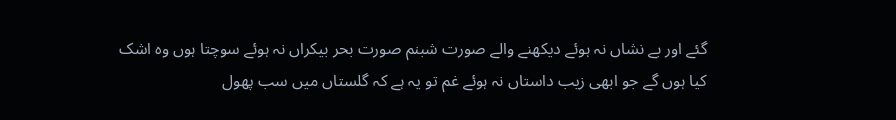گئے اور بے نشاں نہ ہوئے دیکھنے والے صورت شبنم صورت بحر بیکراں نہ ہوئے سوچتا ہوں وہ اشک کیا ہوں گے جو ابھی زیب داستاں نہ ہوئے غم تو یہ ہے کہ گلستاں میں سب پھول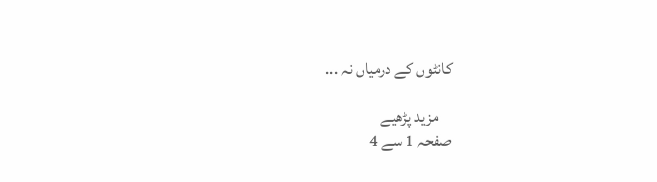کانٹوں کے درمیاں نہ ...

    مزید پڑھیے
صفحہ 1 سے 4